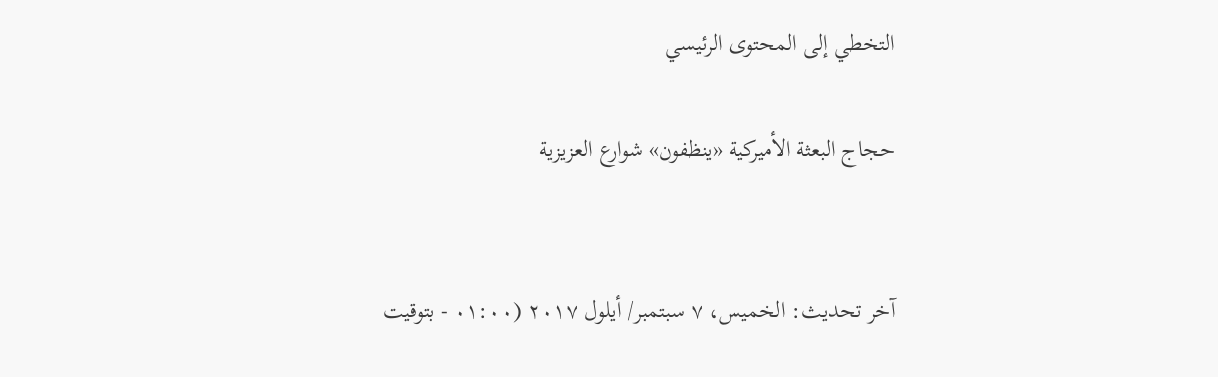التخطي إلى المحتوى الرئيسي

حجاج البعثة الأميركية «ينظفون» شوارع العزيزية


آخر تحديث: الخميس، ٧ سبتمبر/ أيلول ٢٠١٧ (٠١:٠٠ - بتوقيت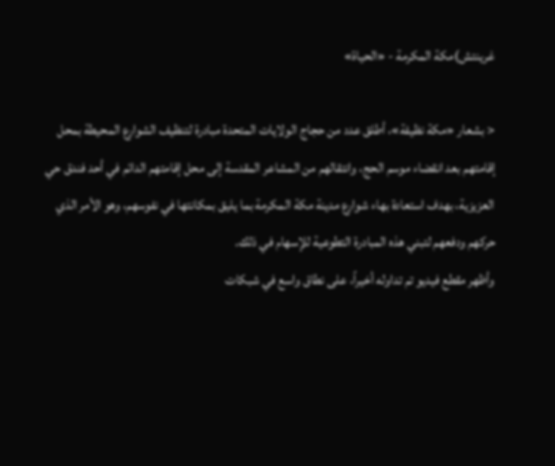غرينتش)مكة المكرمة - «الحياة»

< بشعار «مكة نظيفة»، أطلق عدد من حجاج الولايات المتحدة مبادرة لتنظيف الشوارع المحيطة بمحل إقامتهم بعد انقضاء موسم الحج، وانتقالهم من المشاعر المقدسة إلى محل إقامتهم الدائم في أحد فندق حي العزيزية، بهدف استعادة بهاء شوارع مدينة مكة المكرمة بما يليق بمكانتها في نفوسهم، وهو الأمر الذي حركهم ودفعهم لتبني هذه المبادرة التطوعية للإسهام في ذلك.
وأظهر مقطع فيديو تم تداوله أخيراً، على نطاق واسع في شبكات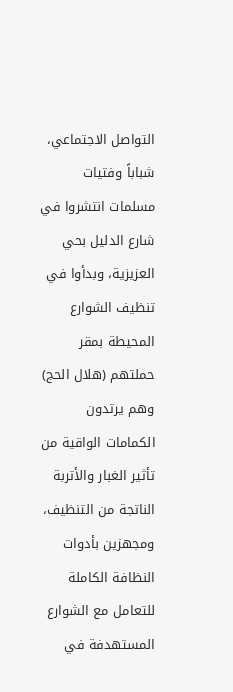التواصل الاجتماعي، شباباً وفتيات مسلمات انتشروا في شارع الدليل بحي العزيزية، وبدأوا في تنظيف الشوارع المحيطة بمقر حملتهم (هلال الحج) وهم يرتدون الكمامات الواقية من تأثير الغبار والأتربة الناتجة من التنظيف، ومجهزين بأدوات النظافة الكاملة للتعامل مع الشوارع المستهدفة في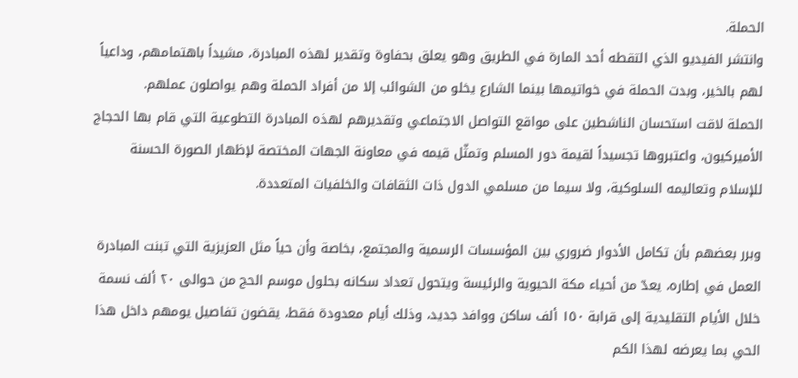الحملة.
وانتشر الفيديو الذي التقطه أحد المارة في الطريق وهو يعلق بحفاوة وتقدير لهذه المبادرة، مشيداً باهتمامهم، وداعياً لهم بالخير، وبدت الحملة في خواتيمها بينما الشارع يخلو من الشوائب إلا من أفراد الحملة وهم يواصلون عملهم.
الحملة لاقت استحسان الناشطين على مواقع التواصل الاجتماعي وتقديرهم لهذه المبادرة التطوعية التي قام بها الحجاج الأميركيون، واعتبروها تجسيداً لقيمة دور المسلم وتمثّل قيمه في معاونة الجهات المختصة لإظهار الصورة الحسنة للإسلام وتعاليمه السلوكية، ولا سيما من مسلمي الدول ذات الثقافات والخلفيات المتعددة.

وبرر بعضهم بأن تكامل الأدوار ضروري بين المؤسسات الرسمية والمجتمع، بخاصة وأن حياً مثل العزيزية التي تبنت المبادرة العمل في إطاره، يعدّ من أحياء مكة الحيوية والرئيسة ويتحول تعداد سكانه بحلول موسم الحج من حوالى ٢٠ ألف نسمة خلال الأيام التقليدية إلى قرابة ١٥٠ ألف ساكن ووافد جديد، وذلك أيام معدودة فقط، يقضون تفاصيل يومهم داخل هذا الحي بما يعرضه لهذا الكم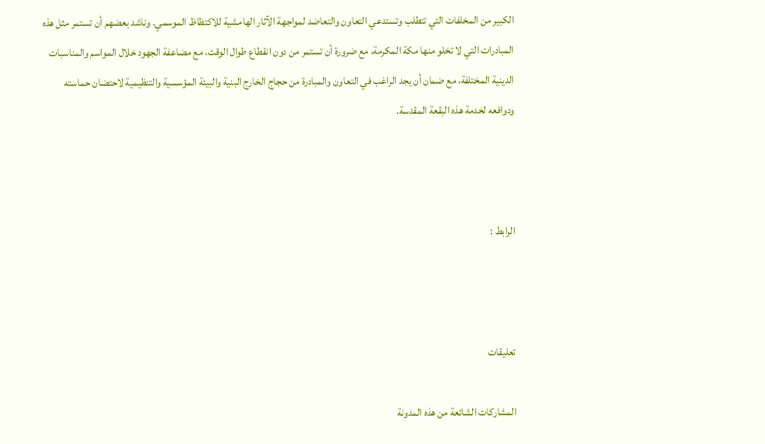الكبير من المخلفات التي تتطلب وتستدعي التعاون والتعاضد لمواجهة الآثار الهامشية للاكتظاظ الموسمي. وناشد بعضهم أن تستمر مثل هذه المبادرات التي لا تخلو منها مكة المكرمة، مع ضرورة أن تستمر من دون انقطاع طوال الوقت، مع مضاعفة الجهود خلال المواسم والمناسبات الدينية المختلفة، مع ضمان أن يجد الراغب في التعاون والمبادرة من حجاج الخارج البنية والبيئة المؤسسية والتنظيمية لاحتضان حماسته ودوافعه لخدمة هذه البقعة المقدسة.



الرابط :



تعليقات

المشاركات الشائعة من هذه المدونة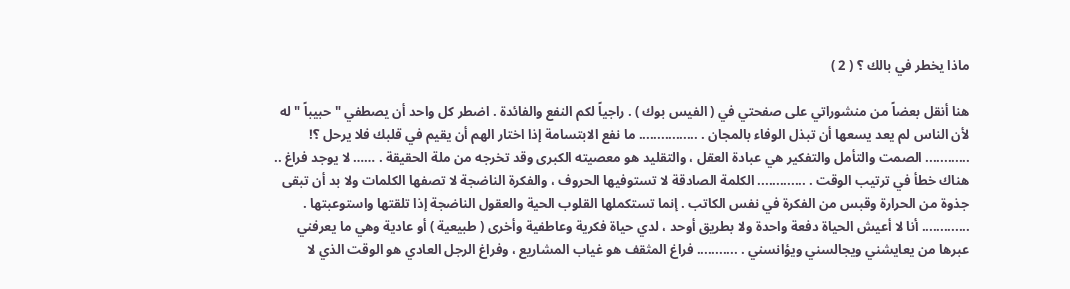ماذا يخطر في بالك ؟ ( 2 )

هنا أنقل بعضاً من منشوراتي على صفحتي في ( الفيس بوك ) . راجياً لكم النفع والفائدة . اضطر كل واحد أن يصطفي " حبيباً " له لأن الناس لم يعد يسعها أن تبذل الوفاء بالمجان . ................ ما نفع الابتسامة إذا اختار الهم أن يقيم في قلبك فلا يرحل ؟! ............ الصمت والتأمل والتفكير هي عبادة العقل ، والتقليد هو معصيته الكبرى وقد تخرجه من ملة الحقيقة . …… لا يوجد فراغ .. هناك خطأ في ترتيب الوقت . ............. الكلمة الصادقة لا تستوفيها الحروف ، والفكرة الناضجة لا تصفها الكلمات ولا بد أن تبقى جذوة من الحرارة وقبس من الفكرة في نفس الكاتب . إنما تستكملها القلوب الحية والعقول الناضجة إذا تلقتها واستوعبتها . ............. أنا لا أعيش الحياة دفعة واحدة ولا بطريق أوحد ، لدي حياة فكرية وعاطفية وأخرى ( طبيعية ) أو عادية وهي ما يعرفني عبرها من يعايشني ويجالسني ويؤانسني . ........... فراغ المثقف هو غياب المشاريع ، وفراغ الرجل العادي هو الوقت الذي لا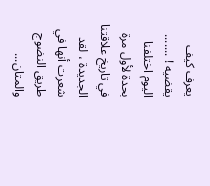يعرف كيف يقضيه ! ....... اليوم اختلفنا بحدة لأول مرة في تاريخ علاقتنا الجديدة ، لقد شعرت أنها في طريق النضوج والمتان...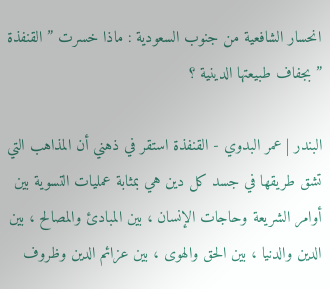انحسار الشافعية من جنوب السعودية : ماذا خسرت ” القنفذة ” بجفاف طبيعتها الدينية ؟

البندر | عمر البدوي - القنفذة استقر في ذهني أن المذاهب التي تشق طريقها في جسد كل دين هي بمثابة عمليات التسوية بين أوامر الشريعة وحاجات الإنسان ، بين المبادئ والمصالح ، بين الدين والدنيا ، بين الحق والهوى ، بين عزائم الدين وظروف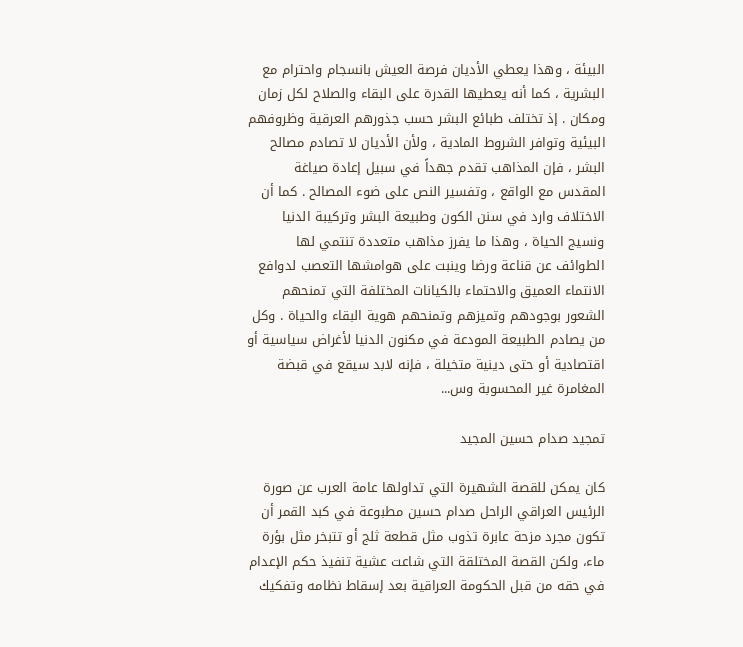البيئة ، وهذا يعطي الأديان فرصة العيش بانسجام واحترام مع البشرية ، كما أنه يعطيها القدرة على البقاء والصلاح لكل زمان ومكان . إذ تختلف طبائع البشر حسب جذورهم العرقية وظروفهم البيئية وتوافر الشروط المادية ، ولأن الأديان لا تصادم مصالح البشر ، فإن المذاهب تقدم جهداً في سبيل إعادة صياغة المقدس مع الواقع ، وتفسير النص على ضوء المصالح . كما أن الاختلاف وارد في سنن الكون وطبيعة البشر وتركيبة الدنيا ونسيج الحياة ، وهذا ما يفرز مذاهب متعددة تنتمي لها الطوائف عن قناعة ورضا وينبت على هوامشها التعصب لدوافع الانتماء العميق والاحتماء بالكيانات المختلفة التي تمنحهم الشعور بوجودهم وتميزهم وتمنحهم هوية البقاء والحياة . وكل من يصادم الطبيعة المودعة في مكنون الدنيا لأغراض سياسية أو اقتصادية أو حتى دينية متخيلة ، فإنه لابد سيقع في قبضة المغامرة غير المحسوبة وس...

تمجيد صدام حسين المجيد

كان يمكن للقصة الشهيرة التي تداولها عامة العرب عن صورة الرئيس العراقي الراحل صدام حسين مطبوعة في كبد القمر أن تكون مجرد مزحة عابرة تذوب مثل قطعة ثلج أو تتبخر مثل بؤرة ماء، ولكن القصة المختلقة التي شاعت عشية تنفيذ حكم الإعدام في حقه من قبل الحكومة العراقية بعد إسقاط نظامه وتفكيك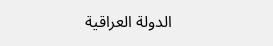الدولة العراقية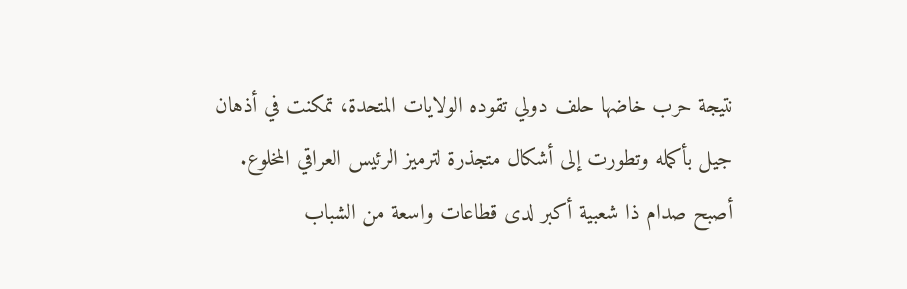نتيجة حرب خاضها حلف دولي تقوده الولايات المتحدة، تمكنت في أذهان جيل بأكمله وتطورت إلى أشكال متجذرة لترميز الرئيس العراقي المخلوع. أصبح صدام ذا شعبية أكبر لدى قطاعات واسعة من الشباب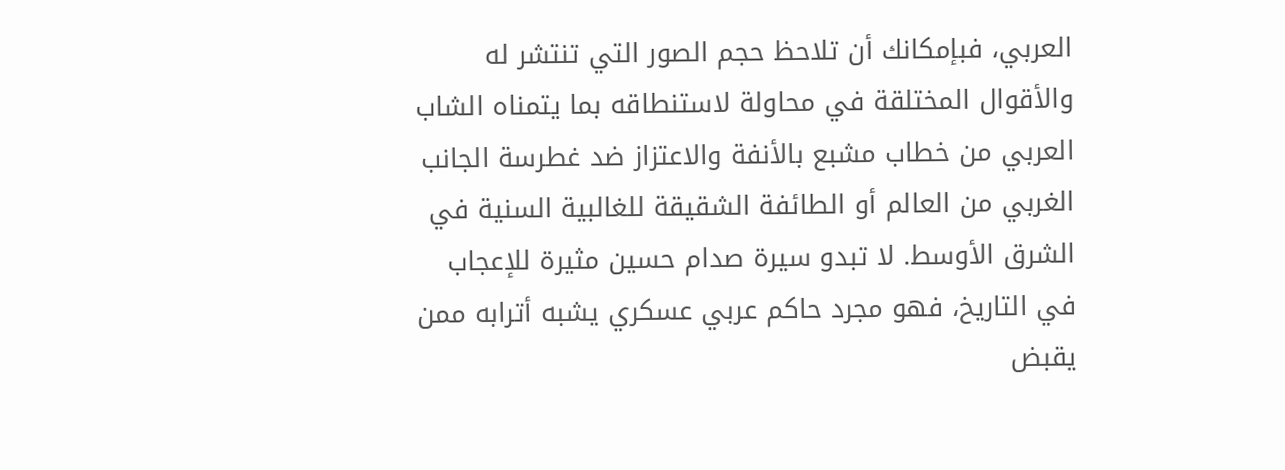العربي، فبإمكانك أن تلاحظ حجم الصور التي تنتشر له والأقوال المختلقة في محاولة لاستنطاقه بما يتمناه الشاب العربي من خطاب مشبع بالأنفة والاعتزاز ضد غطرسة الجانب الغربي من العالم أو الطائفة الشقيقة للغالبية السنية في الشرق الأوسط. لا تبدو سيرة صدام حسين مثيرة للإعجاب في التاريخ، فهو مجرد حاكم عربي عسكري يشبه أترابه ممن يقبض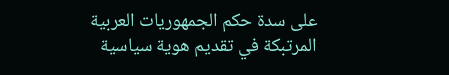على سدة حكم الجمهوريات العربية المرتبكة في تقديم هوية سياسية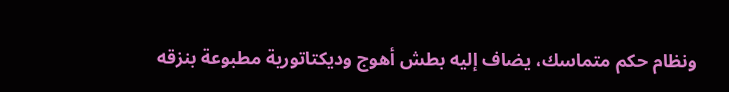ونظام حكم متماسك، يضاف إليه بطش أهوج وديكتاتورية مطبوعة بنزقه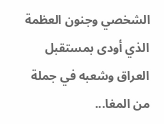الشخصي وجنون العظمة الذي أودى بمستقبل العراق وشعبه في جملة من المغا...